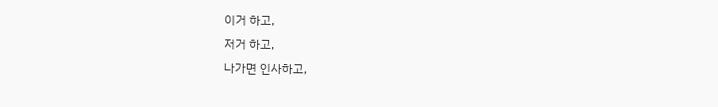이거 하고,
저거 하고,
나가면 인사하고,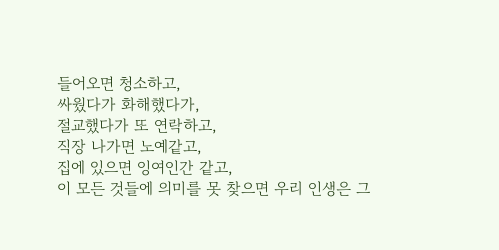들어오면 청소하고,
싸웠다가 화해했다가,
절교했다가 또 연락하고,
직장 나가면 노예같고,
집에 있으면 잉여인간 같고,
이 모든 것들에 의미를 못 찾으면 우리 인생은 그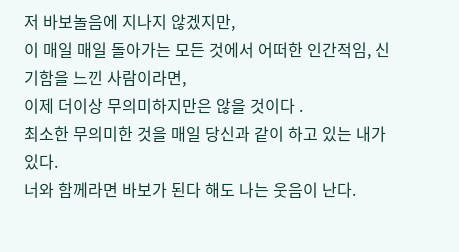저 바보놀음에 지나지 않겠지만,
이 매일 매일 돌아가는 모든 것에서 어떠한 인간적임, 신기함을 느낀 사람이라면,
이제 더이상 무의미하지만은 않을 것이다 .
최소한 무의미한 것을 매일 당신과 같이 하고 있는 내가 있다.
너와 함께라면 바보가 된다 해도 나는 웃음이 난다.